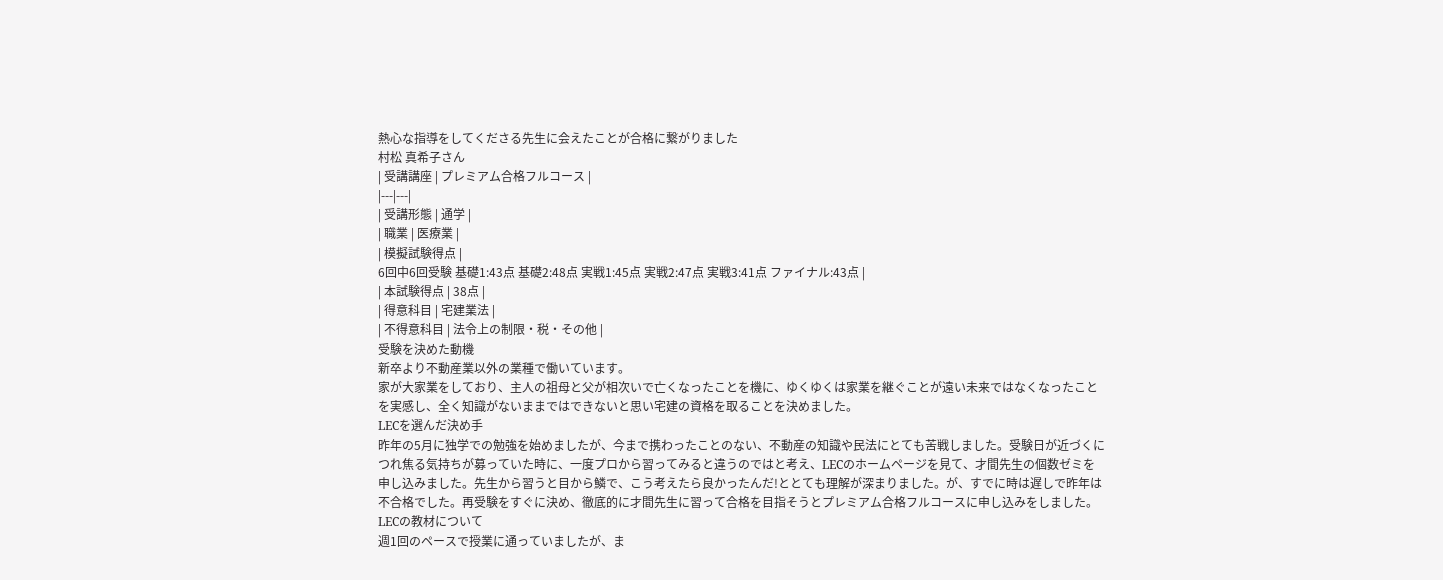熱心な指導をしてくださる先生に会えたことが合格に繋がりました
村松 真希子さん
| 受講講座 | プレミアム合格フルコース |
|---|---|
| 受講形態 | 通学 |
| 職業 | 医療業 |
| 模擬試験得点 |
6回中6回受験 基礎1:43点 基礎2:48点 実戦1:45点 実戦2:47点 実戦3:41点 ファイナル:43点 |
| 本試験得点 | 38点 |
| 得意科目 | 宅建業法 |
| 不得意科目 | 法令上の制限・税・その他 |
受験を決めた動機
新卒より不動産業以外の業種で働いています。
家が大家業をしており、主人の祖母と父が相次いで亡くなったことを機に、ゆくゆくは家業を継ぐことが遠い未来ではなくなったことを実感し、全く知識がないままではできないと思い宅建の資格を取ることを決めました。
LECを選んだ決め手
昨年の5月に独学での勉強を始めましたが、今まで携わったことのない、不動産の知識や民法にとても苦戦しました。受験日が近づくにつれ焦る気持ちが募っていた時に、一度プロから習ってみると違うのではと考え、LECのホームページを見て、才間先生の個数ゼミを申し込みました。先生から習うと目から鱗で、こう考えたら良かったんだ!ととても理解が深まりました。が、すでに時は遅しで昨年は不合格でした。再受験をすぐに決め、徹底的に才間先生に習って合格を目指そうとプレミアム合格フルコースに申し込みをしました。
LECの教材について
週1回のペースで授業に通っていましたが、ま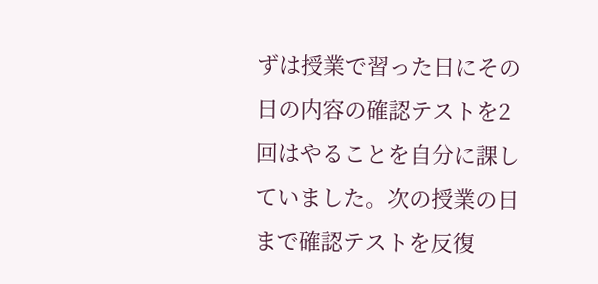ずは授業で習った日にその日の内容の確認テストを2回はやることを自分に課していました。次の授業の日まで確認テストを反復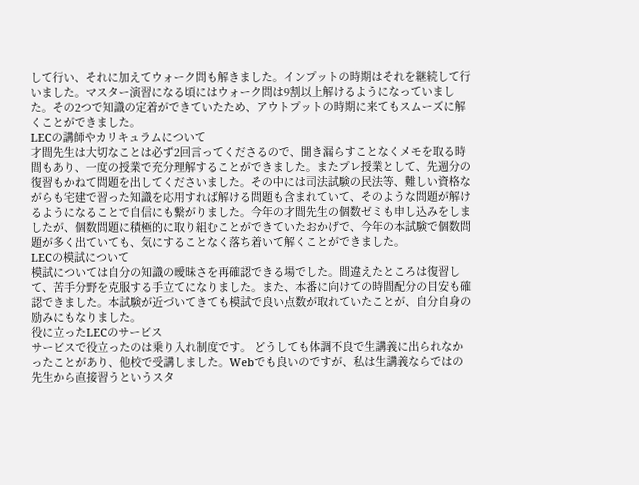して行い、それに加えてウォーク問も解きました。インプットの時期はそれを継続して行いました。マスター演習になる頃にはウォーク問は9割以上解けるようになっていました。その2つで知識の定着ができていたため、アウトプットの時期に来てもスムーズに解くことができました。
LECの講師やカリキュラムについて
才間先生は大切なことは必ず2回言ってくださるので、聞き漏らすことなくメモを取る時間もあり、一度の授業で充分理解することができました。またプレ授業として、先週分の復習もかねて問題を出してくださいました。その中には司法試験の民法等、難しい資格ながらも宅建で習った知識を応用すれば解ける問題も含まれていて、そのような問題が解けるようになることで自信にも繋がりました。今年の才間先生の個数ゼミも申し込みをしましたが、個数問題に積極的に取り組むことができていたおかげで、今年の本試験で個数問題が多く出ていても、気にすることなく落ち着いて解くことができました。
LECの模試について
模試については自分の知識の曖昧さを再確認できる場でした。間違えたところは復習して、苦手分野を克服する手立てになりました。また、本番に向けての時間配分の目安も確認できました。本試験が近づいてきても模試で良い点数が取れていたことが、自分自身の励みにもなりました。
役に立ったLECのサービス
サービスで役立ったのは乗り入れ制度です。 どうしても体調不良で生講義に出られなかったことがあり、他校で受講しました。Webでも良いのですが、私は生講義ならではの先生から直接習うというスタ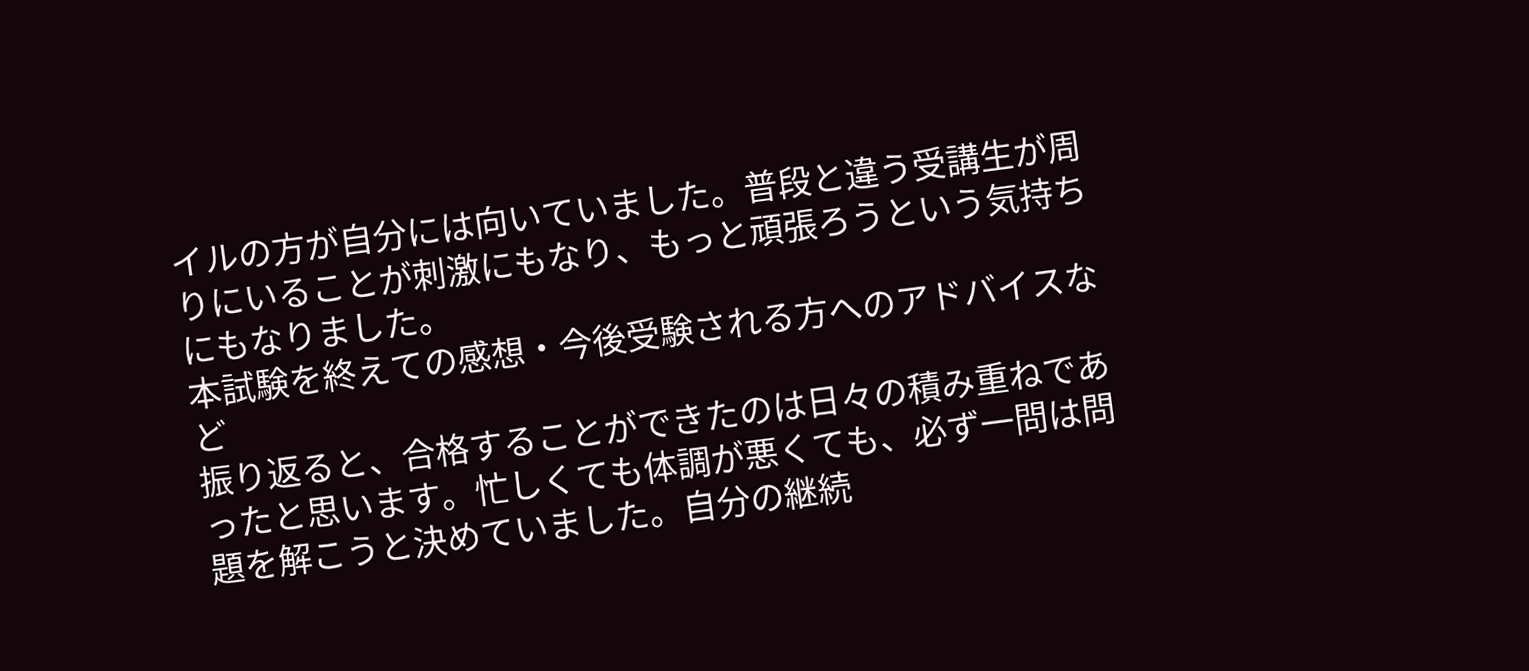イルの方が自分には向いていました。普段と違う受講生が周りにいることが刺激にもなり、もっと頑張ろうという気持ちにもなりました。
本試験を終えての感想・今後受験される方へのアドバイスなど
振り返ると、合格することができたのは日々の積み重ねであったと思います。忙しくても体調が悪くても、必ず一問は問題を解こうと決めていました。自分の継続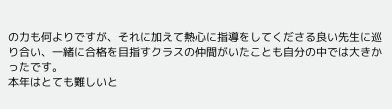の力も何よりですが、それに加えて熱心に指導をしてくださる良い先生に巡り合い、一緒に合格を目指すクラスの仲間がいたことも自分の中では大きかったです。
本年はとても難しいと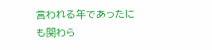言われる年であったにも関わら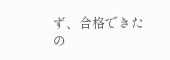ず、合格できたの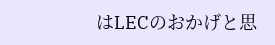はLECのおかげと思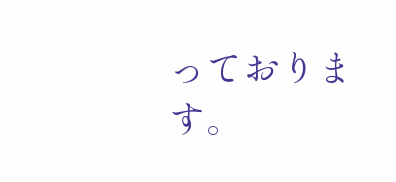っております。